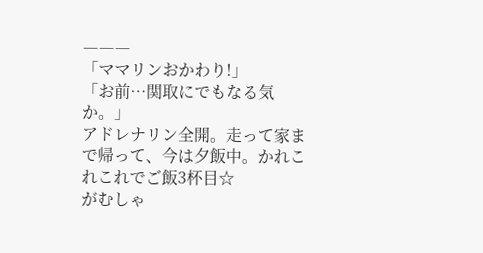―――
「ママリンおかわり!」
「お前…関取にでもなる気か。」
アドレナリン全開。走って家まで帰って、今は夕飯中。かれこれこれでご飯3杯目☆
がむしゃ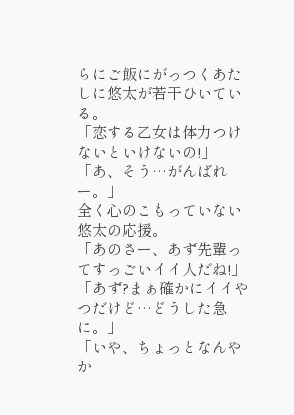らにご飯にがっつくあたしに悠太が若干ひいている。
「恋する乙女は体力つけないといけないの!」
「あ、そう…がんばれー。」
全く心のこもっていない悠太の応援。
「あのさー、あず先輩ってすっごいイイ人だね!」
「あず?まぁ確かにイイやつだけど…どうした急に。」
「いや、ちょっとなんやか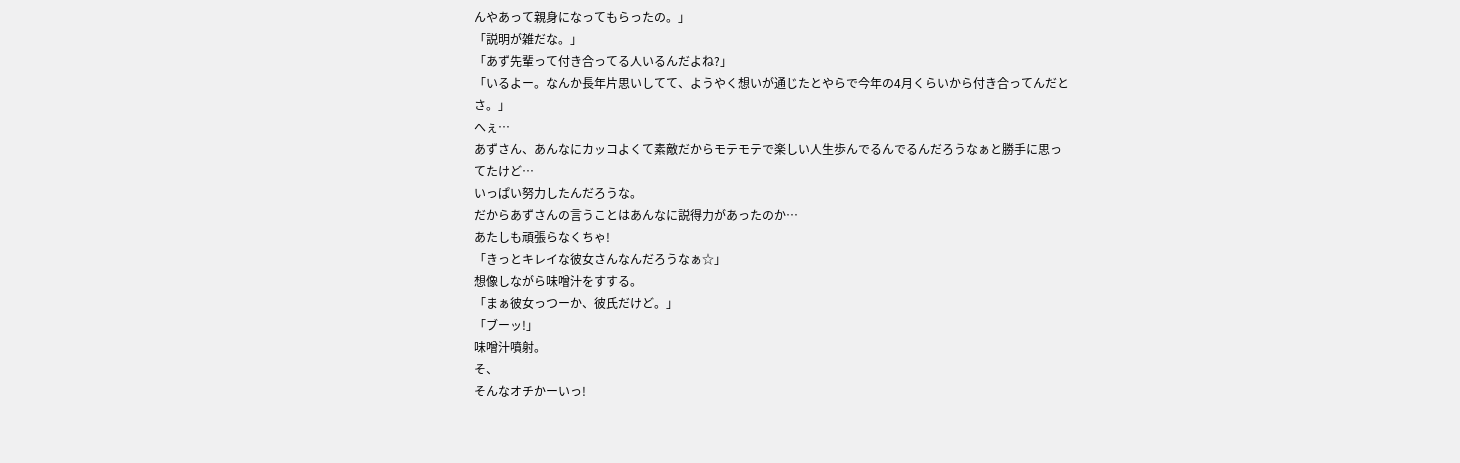んやあって親身になってもらったの。」
「説明が雑だな。」
「あず先輩って付き合ってる人いるんだよね?」
「いるよー。なんか長年片思いしてて、ようやく想いが通じたとやらで今年の4月くらいから付き合ってんだとさ。」
へぇ…
あずさん、あんなにカッコよくて素敵だからモテモテで楽しい人生歩んでるんでるんだろうなぁと勝手に思ってたけど…
いっぱい努力したんだろうな。
だからあずさんの言うことはあんなに説得力があったのか…
あたしも頑張らなくちゃ!
「きっとキレイな彼女さんなんだろうなぁ☆」
想像しながら味噌汁をすする。
「まぁ彼女っつーか、彼氏だけど。」
「ブーッ!」
味噌汁噴射。
そ、
そんなオチかーいっ!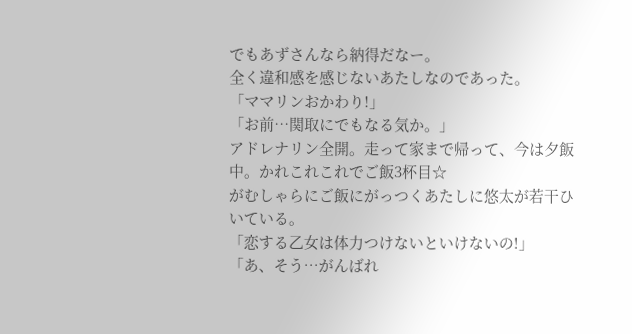でもあずさんなら納得だなー。
全く違和感を感じないあたしなのであった。
「ママリンおかわり!」
「お前…関取にでもなる気か。」
アドレナリン全開。走って家まで帰って、今は夕飯中。かれこれこれでご飯3杯目☆
がむしゃらにご飯にがっつくあたしに悠太が若干ひいている。
「恋する乙女は体力つけないといけないの!」
「あ、そう…がんばれ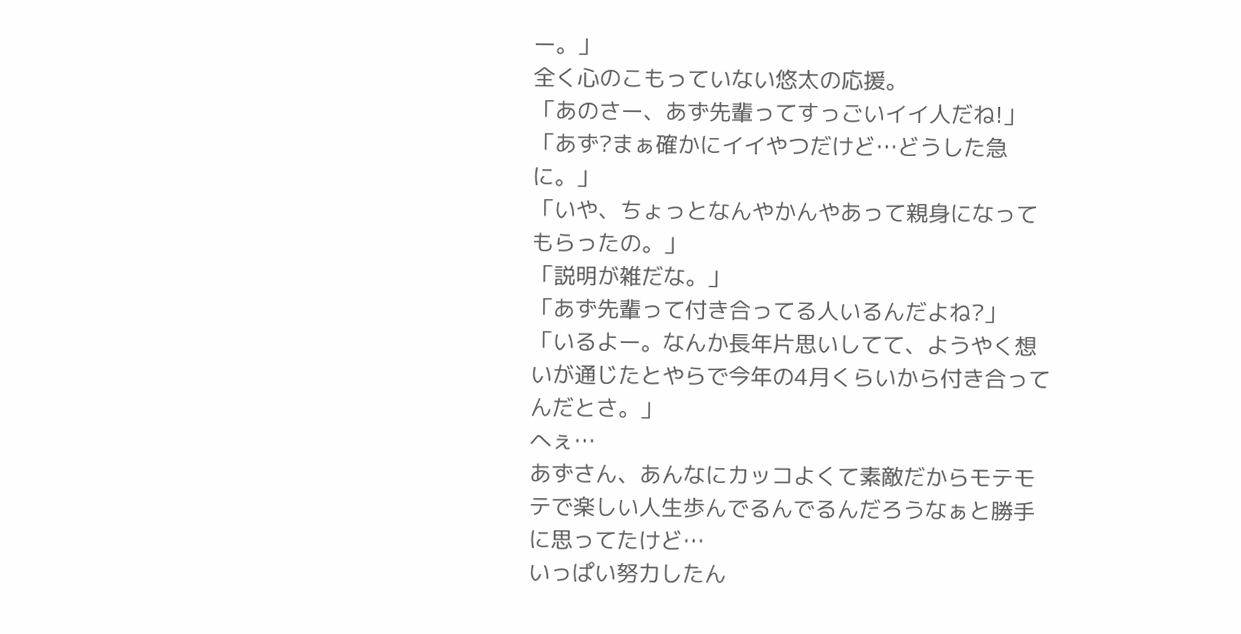ー。」
全く心のこもっていない悠太の応援。
「あのさー、あず先輩ってすっごいイイ人だね!」
「あず?まぁ確かにイイやつだけど…どうした急に。」
「いや、ちょっとなんやかんやあって親身になってもらったの。」
「説明が雑だな。」
「あず先輩って付き合ってる人いるんだよね?」
「いるよー。なんか長年片思いしてて、ようやく想いが通じたとやらで今年の4月くらいから付き合ってんだとさ。」
へぇ…
あずさん、あんなにカッコよくて素敵だからモテモテで楽しい人生歩んでるんでるんだろうなぁと勝手に思ってたけど…
いっぱい努力したん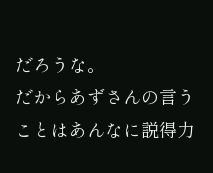だろうな。
だからあずさんの言うことはあんなに説得力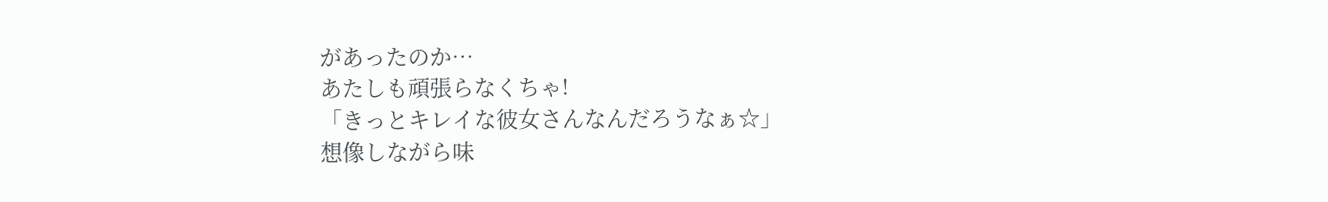があったのか…
あたしも頑張らなくちゃ!
「きっとキレイな彼女さんなんだろうなぁ☆」
想像しながら味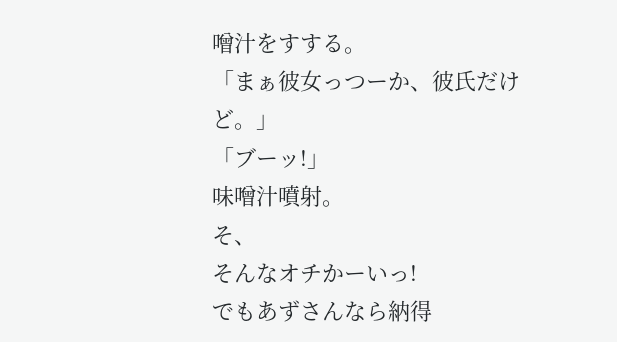噌汁をすする。
「まぁ彼女っつーか、彼氏だけど。」
「ブーッ!」
味噌汁噴射。
そ、
そんなオチかーいっ!
でもあずさんなら納得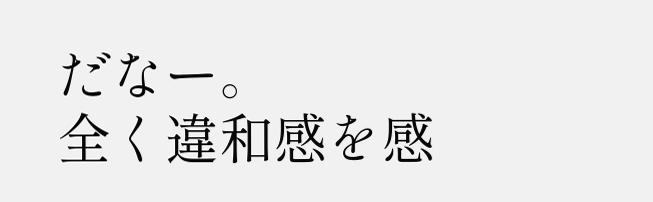だなー。
全く違和感を感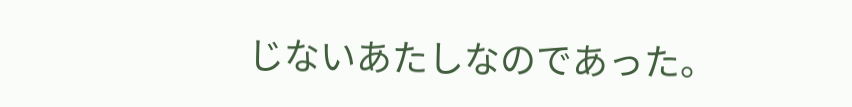じないあたしなのであった。